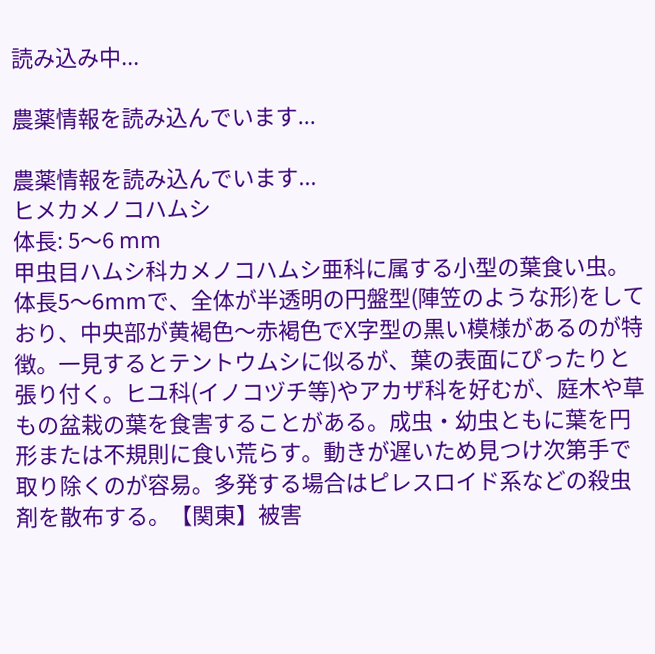読み込み中...

農薬情報を読み込んでいます...

農薬情報を読み込んでいます...
ヒメカメノコハムシ
体長: 5〜6 mm
甲虫目ハムシ科カメノコハムシ亜科に属する小型の葉食い虫。体長5〜6mmで、全体が半透明の円盤型(陣笠のような形)をしており、中央部が黄褐色〜赤褐色でX字型の黒い模様があるのが特徴。一見するとテントウムシに似るが、葉の表面にぴったりと張り付く。ヒユ科(イノコヅチ等)やアカザ科を好むが、庭木や草もの盆栽の葉を食害することがある。成虫・幼虫ともに葉を円形または不規則に食い荒らす。動きが遅いため見つけ次第手で取り除くのが容易。多発する場合はピレスロイド系などの殺虫剤を散布する。【関東】被害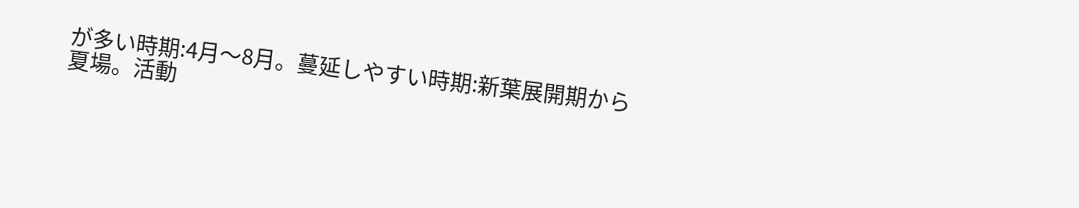が多い時期:4月〜8月。蔓延しやすい時期:新葉展開期から夏場。活動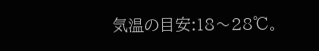気温の目安:18〜28℃。